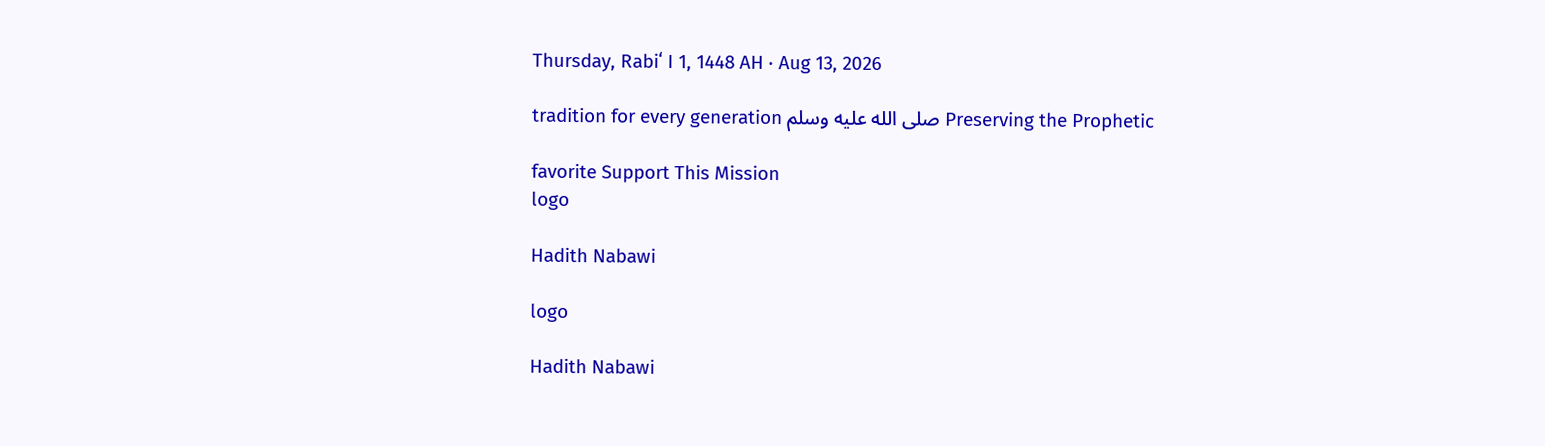Thursday, Rabiʻ I 1, 1448 AH · Aug 13, 2026

Preserving the Prophetic صلى الله عليه وسلم tradition for every generation

favorite Support This Mission
logo

Hadith Nabawi

logo

Hadith Nabawi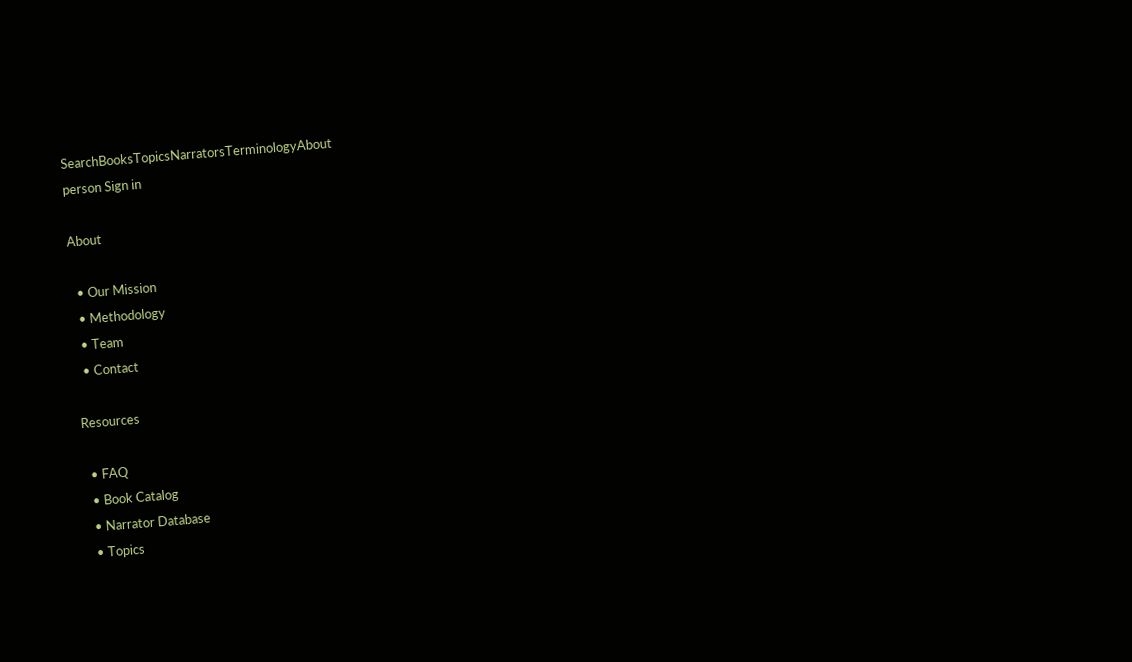SearchBooksTopicsNarratorsTerminologyAbout
person Sign in

About

  • Our Mission
  • Methodology
  • Team
  • Contact

Resources

  • FAQ
  • Book Catalog
  • Narrator Database
  • Topics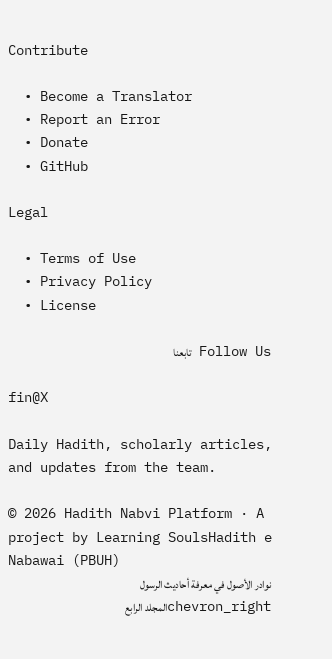Contribute

  • Become a Translator
  • Report an Error
  • Donate
  • GitHub

Legal

  • Terms of Use
  • Privacy Policy
  • License

Follow Us تابعنا

fin@X

Daily Hadith, scholarly articles, and updates from the team.

© 2026 Hadith Nabvi Platform · A project by Learning SoulsHadith e Nabawai (PBUH)
نوادر الأصول في معرفة أحاديث الرسول chevron_rightالمجلد الرابع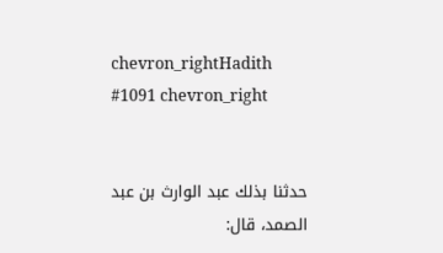chevron_rightHadith #1091 chevron_right


حدثنا بذلك عبد الوارث بن عبد الصمد، قال: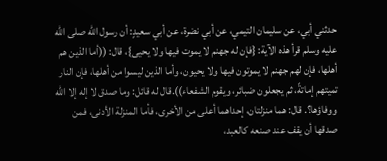حدثني أبي، عن سليمان التيمي، عن أبي نضرة، عن أبي سعيدٍ: أن رسول الله صلى الله عليه وسلم قرأ هذه الآية: {فإن له جهنم لا يموت فيها ولا يحيى}، قال: ((أما الذين هم أهلها، فإن لهم جهنم لا يموتون فيها ولا يحيون، وأما الذين ليسوا من أهلها، فإن النار تميتهم إماتةً، ثم يجعلون ضبائر، ويقوم الشفعاء)).قال له قائل: وما صدق لا إله إلا الله ووفاؤها؟. قال: هما منزلتان، إحداهما أعلى من الأخرى، فأما المنزلة الأدنى، فمن صدقها أن يقف عند صنعه كالعبد،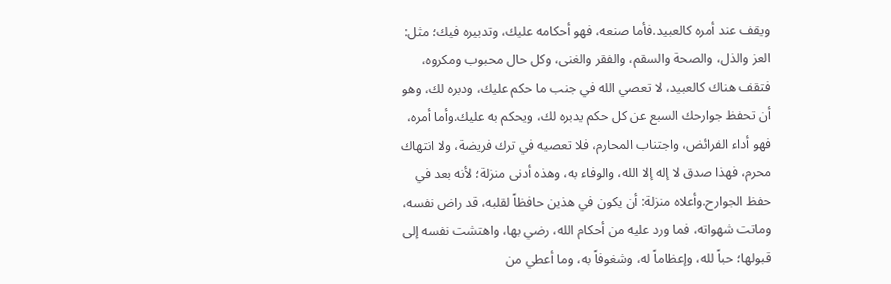ويقف عند أمره كالعبيد.فأما صنعه، فهو أحكامه عليك، وتدبيره فيك؛ مثل: العز والذل، والصحة والسقم، والفقر والغنى، وكل حال محبوب ومكروه، فتقف هناك كالعبيد، لا تعصي الله في جنب ما حكم عليك، ودبره لك، وهو أن تحفظ جوارحك السبع عن كل حكم يدبره لك، ويحكم به عليك.وأما أمره، فهو أداء الفرائض، واجتناب المحارم، فلا تعصيه في ترك فريضة، ولا انتهاك محرم، فهذا صدق لا إله إلا الله، والوفاء به، وهذه أدنى منزلة؛ لأنه بعد في حفظ الجوارح.وأعلاه منزلة: أن يكون في هذين حافظاً لقلبه، قد راض نفسه، وماتت شهواته، فما ورد عليه من أحكام الله، رضي بها، واهتشت نفسه إلى قبولها؛ حباً لله، وإعظاماً له، وشغوفاً به، وما أعطي من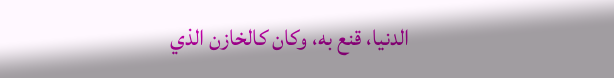الدنيا، قنع به، وكان كالخازن الذي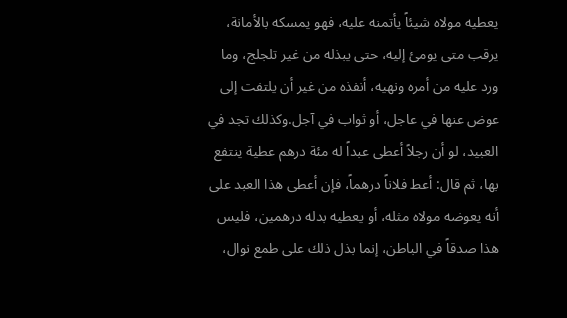يعطيه مولاه شيئاً يأتمنه عليه، فهو يمسكه بالأمانة، يرقب متى يومئ إليه، حتى يبذله من غير تلجلج، وما ورد عليه من أمره ونهيه، أنفذه من غير أن يلتفت إلى عوض عنها في عاجل، أو ثواب في آجل.وكذلك تجد في العبيد، لو أن رجلاً أعطى عبداً له مئة درهم عطية ينتفع بها، ثم قال: أعط فلاناً درهماً، فإن أعطى هذا العبد على أنه يعوضه مولاه مثله، أو يعطيه بدله درهمين، فليس هذا صدقاً في الباطن، إنما بذل ذلك على طمع نوال،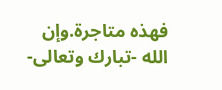فهذه متاجرة.وإن الله -تبارك وتعالى-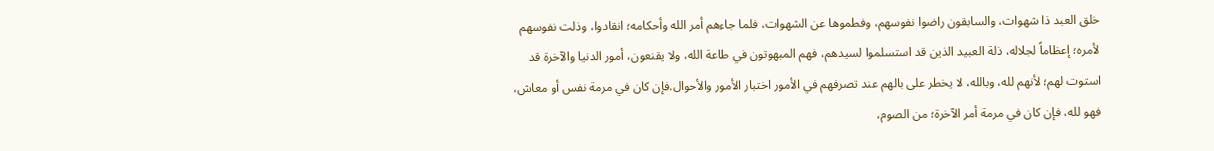خلق العبد ذا شهوات، والسابقون راضوا نفوسهم، وفطموها عن الشهوات، فلما جاءهم أمر الله وأحكامه؛ انقادوا، وذلت نفوسهم لأمره؛ إعظاماً لجلاله، ذلة العبيد الذين قد استسلموا لسيدهم، فهم المبهوتون في طاعة الله، ولا يقنعون، أمور الدنيا والآخرة قد استوت لهم؛ لأنهم لله، وبالله، لا يخطر على بالهم عند تصرفهم في الأمور اختبار الأمور والأحوال.فإن كان في مرمة نفس أو معاش، فهو لله، فإن كان في مرمة أمر الآخرة؛ من الصوم،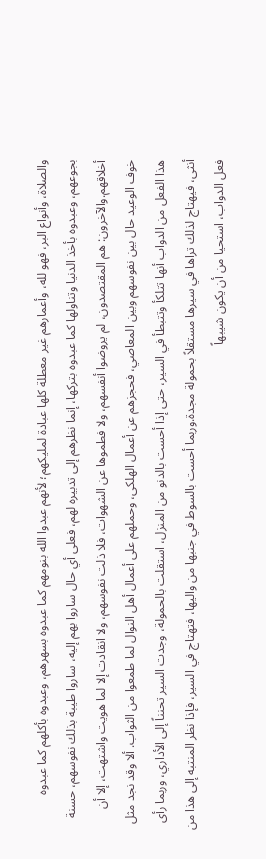والصلاة، وأنواع البر، فهو لله، وأعمارهم غير معطلة كلها عبادة لمليكهم؛ لأنهم عبدوا الله بنومهم كما عبدوه بسهرهم، وعبدوه بأكلهم كما عبدوه بجوعهم، وعبدوه بأخذ الدنيا وتناولها كما عبدوه بتركها، إنما نظرهم إلى تدبيره لهم، فعلى أي حال ساروا بهم إليه، ساروا طيبة بذلك نفوسهم، حسنة أخلاقهم.والآخرون: هم المقتصدون، لم يروضوا أنفسهم، ولا فطموها عن الشهوات، فلا ذلت نفوسهم، ولا انقادت إلا لما هويت واشتهت، إلا أن خوف الوعيد حال بين نفوسهم وبين المعاصي، فحجزهم عن أعمال الهلكى، وحملهم على أعمال أهل النوال لما طمعوا من الثواب. ألا وقد نجد مثل هذا الفعل من الدواب أنها تتلكأ وتتبطأ في السير، حتى إذا أحست بالدنو من المنزل، استقلت بالحمولة، وجدت السير تحنناً إلى الأداري، وربما رأى أنثى، فيهتاج لذلك تراها في سيرها مستقلاً بحمولة مجدة.وربما أحست بالسوط في جنبها من واليها، فتهتاج في السير، فإذا نظر المنتبه إلى هذا من فعل الدواب، استحيا من أن يكون شيبهاً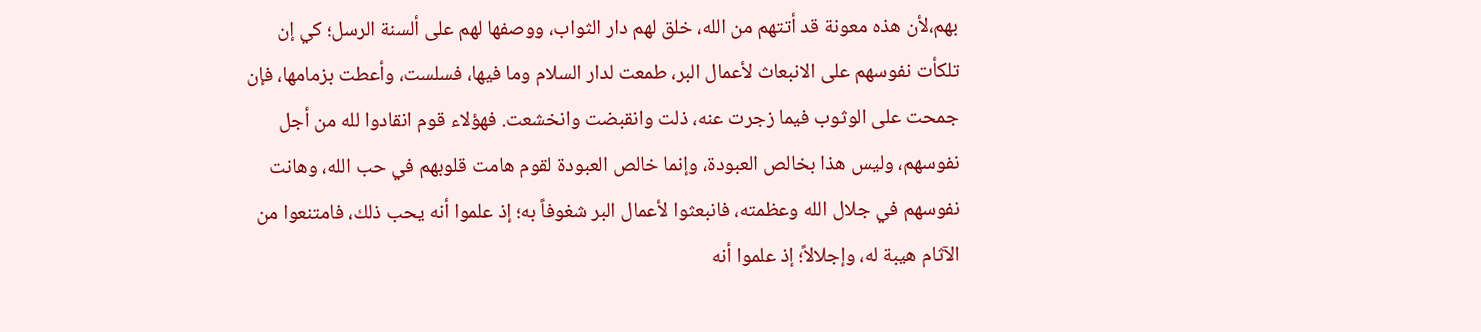بهم،لأن هذه معونة قد أتتهم من الله، خلق لهم دار الثواب، ووصفها لهم على ألسنة الرسل؛ كي إن تلكأت نفوسهم على الانبعاث لأعمال البر، طمعت لدار السلام وما فيها، فسلست، وأعطت بزمامها، فإن جمحت على الوثوب فيما زجرت عنه، ذلت وانقبضت وانخشعت. فهؤلاء قوم انقادوا لله من أجل نفوسهم، وليس هذا بخالص العبودة، وإنما خالص العبودة لقوم هامت قلوبهم في حب الله، وهانت نفوسهم في جلال الله وعظمته، فانبعثوا لأعمال البر شغوفاً به؛ إذ علموا أنه يحب ذلك، فامتنعوا من الآثام هيبة له، وإجلالاً؛ إذ علموا أنه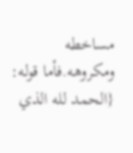مساخطه ومكروهه.فأما قوله: {الحمد لله الذي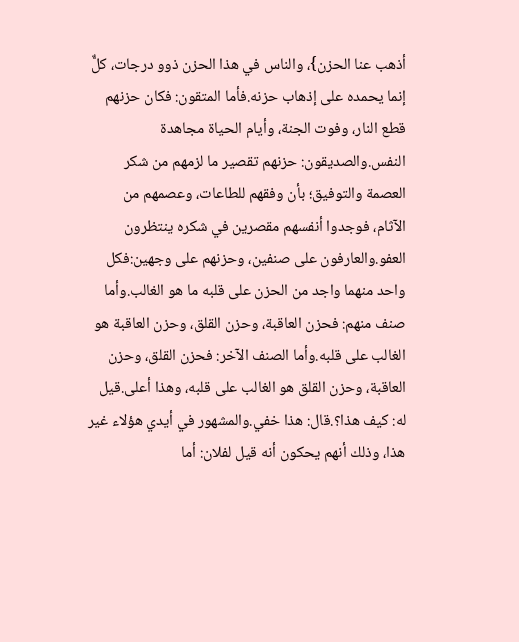أذهب عنا الحزن}، والناس في هذا الحزن ذوو درجات، كلٌّ إنما يحمده على إذهاب حزنه.فأما المتقون: فكان حزنهم قطع النار، وفوت الجنة، وأيام الحياة مجاهدة النفس.والصديقون: حزنهم تقصير ما لزمهم من شكر العصمة والتوفيق؛ بأن وفقهم للطاعات، وعصمهم من الآثام، فوجدوا أنفسهم مقصرين في شكره ينتظرون العفو.والعارفون على صنفين، وحزنهم على وجهين:فكل واحد منهما واجد من الحزن على قلبه ما هو الغالب.وأما صنف منهم: فحزن العاقبة، وحزن القلق، وحزن العاقبة هو الغالب على قلبه.وأما الصنف الآخر: فحزن القلق، وحزن العاقبة، وحزن القلق هو الغالب على قلبه، وهذا أعلى.قيل له: كيف هذا؟.قال: هذا خفي.والمشهور في أيدي هؤلاء غير هذا، وذلك أنهم يحكون أنه قيل لفلان: أما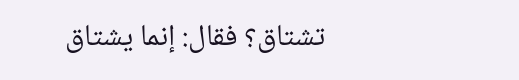تشتاق؟ فقال: إنما يشتاق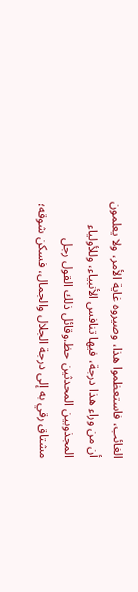الغائب، فاستعظموا هذا، وصيروه غاية الأمر، ولا يعلمون أن من وراء هذا درجة، فيها تنافس الأنبياء، وللأولياء المجذوبين المحدثين حظ.وقائل ذلك القول رجل مشتاق رقي به إلى درجة الجلال والجمال، فسكن شوقه؛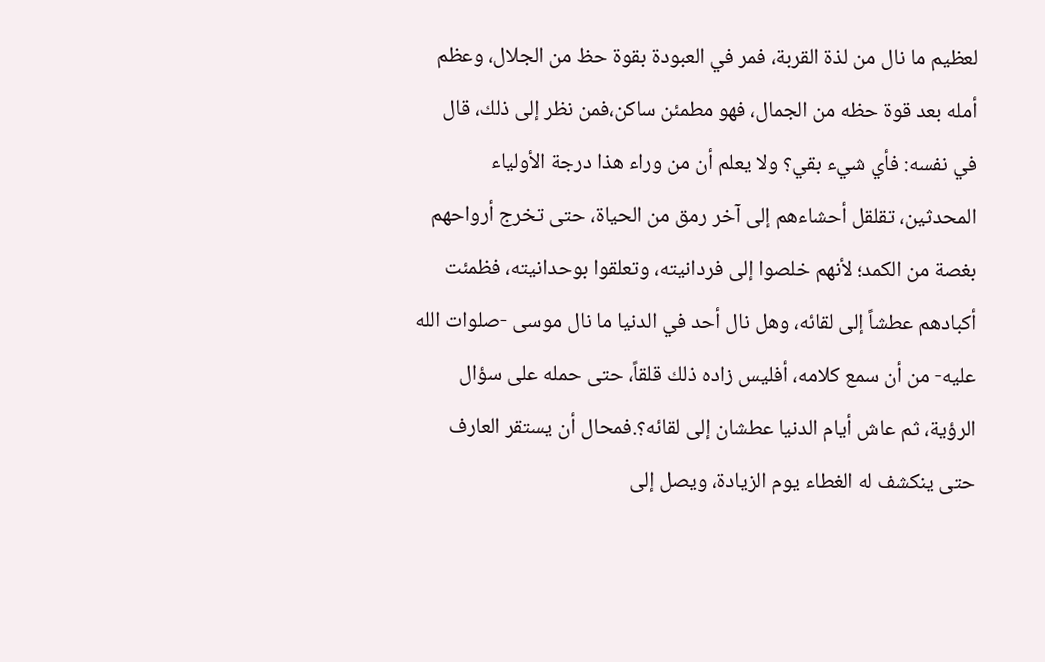لعظيم ما نال من لذة القربة، فمر في العبودة بقوة حظ من الجلال، وعظم أمله بعد قوة حظه من الجمال، فهو مطمئن ساكن،فمن نظر إلى ذلك، قال في نفسه: فأي شيء بقي؟ ولا يعلم أن من وراء هذا درجة الأولياء المحدثين، تقلقل أحشاءهم إلى آخر رمق من الحياة، حتى تخرج أرواحهم بغصة من الكمد؛ لأنهم خلصوا إلى فردانيته، وتعلقوا بوحدانيته، فظمئت أكبادهم عطشاً إلى لقائه، وهل نال أحد في الدنيا ما نال موسى -صلوات الله عليه- من أن سمع كلامه، أفليس زاده ذلك قلقاً، حتى حمله على سؤال الرؤية، ثم عاش أيام الدنيا عطشان إلى لقائه؟.فمحال أن يستقر العارف حتى ينكشف له الغطاء يوم الزيادة، ويصل إلى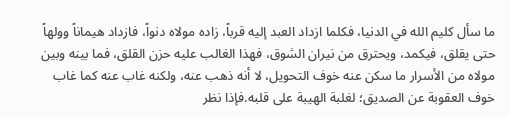ما سأل كليم الله في الدنيا، فكلما ازداد العبد إليه قرباً، زاده مولاه دنواً، فازداد هيماناً وولهاً حتى يقلق، فيكمد، ويحترق من نيران الشوق، فهذا الغالب عليه حزن القلق، فما بينه وبين مولاه من الأسرار ما سكن عنه خوف التحويل، لا أنه ذهب عنه، ولكنه غاب عنه كما غاب خوف العقوبة عن الصديق؛ لغلبة الهيبة على قلبه.فإذا نظر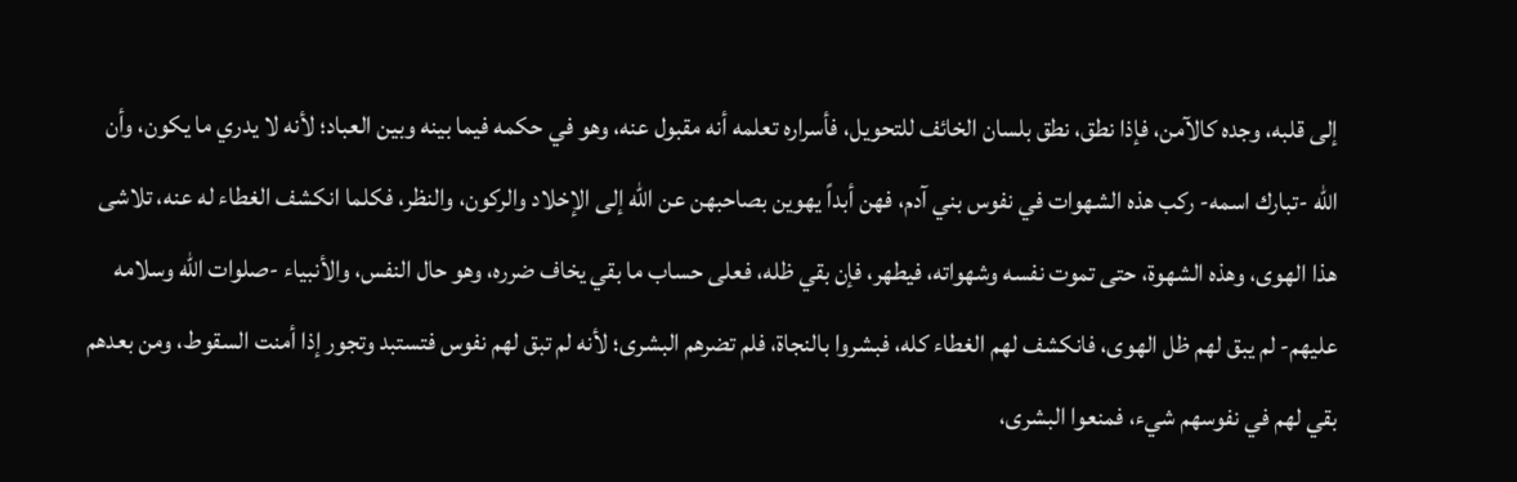إلى قلبه، وجده كالآمن، فإذا نطق، نطق بلسان الخائف للتحويل، فأسراره تعلمه أنه مقبول عنه، وهو في حكمه فيما بينه وبين العباد؛ لأنه لا يدري ما يكون، وأن الله -تبارك اسمه- ركب هذه الشهوات في نفوس بني آدم، فهن أبداً يهوين بصاحبهن عن الله إلى الإخلاد والركون، والنظر، فكلما انكشف الغطاء له عنه، تلاشى هذا الهوى، وهذه الشهوة، حتى تموت نفسه وشهواته، فيطهر، فإن بقي ظله، فعلى حساب ما بقي يخاف ضرره، وهو حال النفس، والأنبياء -صلوات الله وسلامه عليهم- لم يبق لهم ظل الهوى، فانكشف لهم الغطاء كله، فبشروا بالنجاة، فلم تضرهم البشرى؛ لأنه لم تبق لهم نفوس فتستبد وتجور إذا أمنت السقوط، ومن بعدهم بقي لهم في نفوسهم شيء، فمنعوا البشرى،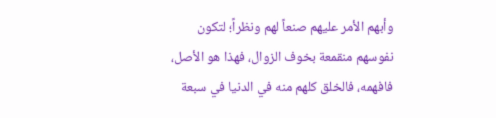وأبهم الأمر عليهم صنعاً لهم ونظراً؛ لتكون نفوسهم منقمعة بخوف الزوال، فهذا هو الأصل، فافهمه، فالخلق كلهم منه في الدنيا في سبعة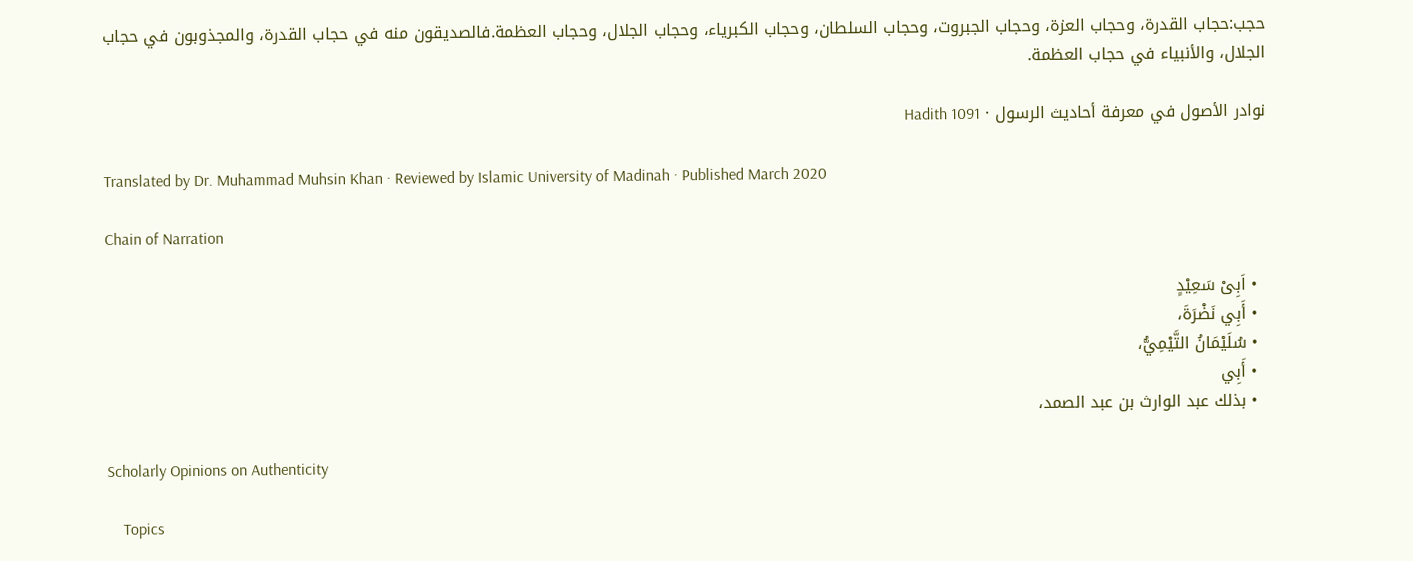حجب:حجاب القدرة، وحجاب العزة، وحجاب الجبروت، وحجاب السلطان، وحجاب الكبرياء، وحجاب الجلال، وحجاب العظمة.فالصديقون منه في حجاب القدرة، والمجذوبون في حجاب الجلال، والأنبياء في حجاب العظمة.

نوادر الأصول في معرفة أحاديث الرسول · Hadith 1091

Translated by Dr. Muhammad Muhsin Khan · Reviewed by Islamic University of Madinah · Published March 2020

Chain of Narration

  • اَبِیْ سَعِیْدٍ
  • أَبِي نَضْرَةَ،
  • سُلَيْمَانُ التَّيْمِيُّ،
  • أَبِي
  • بذلك عبد الوارث بن عبد الصمد،

Scholarly Opinions on Authenticity

    Topics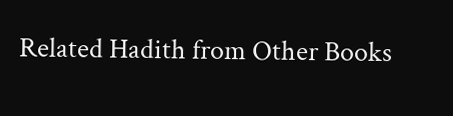Related Hadith from Other Books